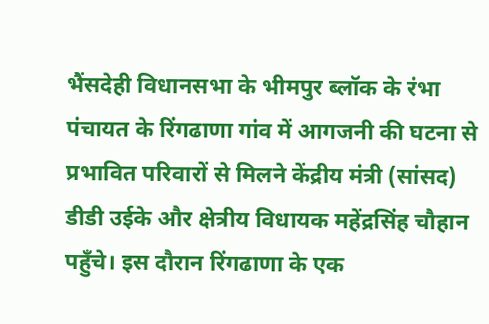भैंसदेही विधानसभा के भीमपुर ब्लॉक के रंभा पंचायत के रिंगढाणा गांव में आगजनी की घटना से प्रभावित परिवारों से मिलने केंद्रीय मंत्री (सांसद) डीडी उईके और क्षेत्रीय विधायक महेंद्रसिंह चौहान पहुँचे। इस दौरान रिंगढाणा के एक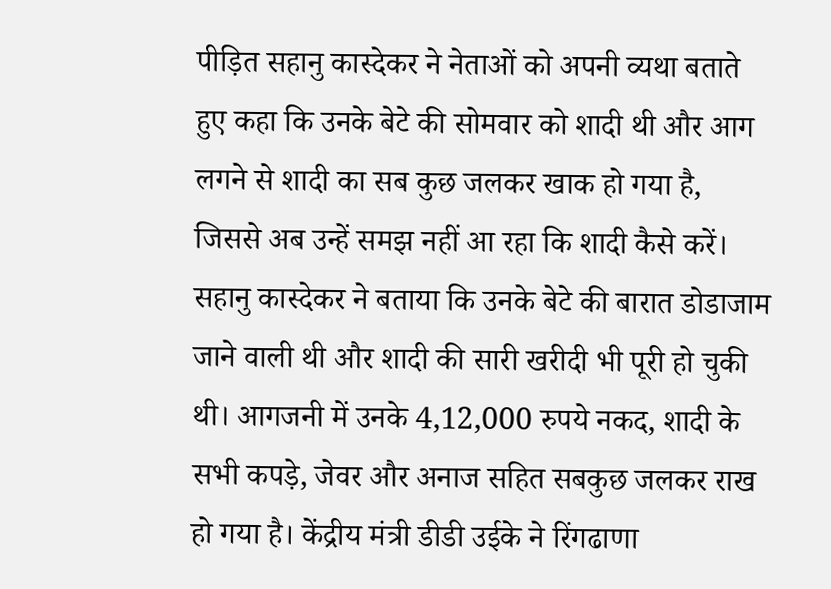पीड़ित सहानु कास्देकर ने नेताओं को अपनी व्यथा बताते हुए कहा कि उनके बेटे की सोमवार को शादी थी और आग लगने से शादी का सब कुछ जलकर खाक हो गया है, जिससे अब उन्हें समझ नहीं आ रहा कि शादी कैसे करें। सहानु कास्देकर ने बताया कि उनके बेटे की बारात डोडाजाम जाने वाली थी और शादी की सारी खरीदी भी पूरी हो चुकी थी। आगजनी में उनके 4,12,000 रुपये नकद, शादी के सभी कपड़े, जेवर और अनाज सहित सबकुछ जलकर राख हो गया है। केंद्रीय मंत्री डीडी उईके ने रिंगढाणा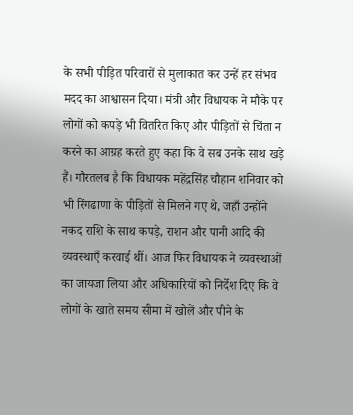के सभी पीड़ित परिवारों से मुलाकात कर उन्हें हर संभव मदद का आश्वासन दिया। मंत्री और विधायक ने मौके पर लोगों को कपड़े भी वितरित किए और पीड़ितों से चिंता न करने का आग्रह करते हुए कहा कि वे सब उनके साथ खड़े हैं। गौरतलब है कि विधायक महेंद्रसिंह चौहान शनिवार को भी रिंगढाणा के पीड़ितों से मिलने गए थे, जहाँ उन्होंने नकद राशि के साथ कपड़े, राशन और पानी आदि की व्यवस्थाएँ करवाई थीं। आज फिर विधायक ने व्यवस्थाओं का जायजा लिया और अधिकारियों को निर्देश दिए कि वे लोगों के खाते समय सीमा में खोलें और पीने के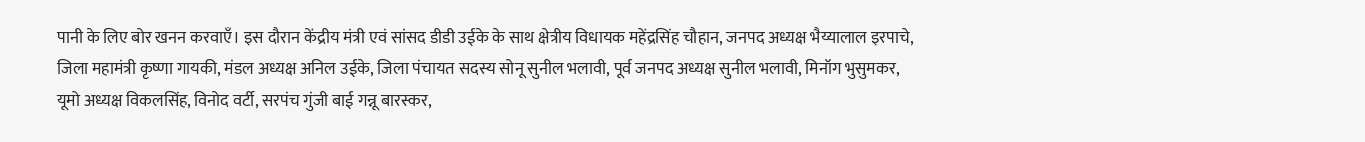पानी के लिए बोर खनन करवाएँ। इस दौरान केंद्रीय मंत्री एवं सांसद डीडी उईके के साथ क्षेत्रीय विधायक महेंद्रसिंह चौहान, जनपद अध्यक्ष भैय्यालाल इरपाचे, जिला महामंत्री कृष्णा गायकी, मंडल अध्यक्ष अनिल उईके, जिला पंचायत सदस्य सोनू सुनील भलावी, पूर्व जनपद अध्यक्ष सुनील भलावी, मिनॉग भुसुमकर, यूमो अध्यक्ष विकलसिंह, विनोद वर्टी, सरपंच गुंजी बाई गन्नू बारस्कर,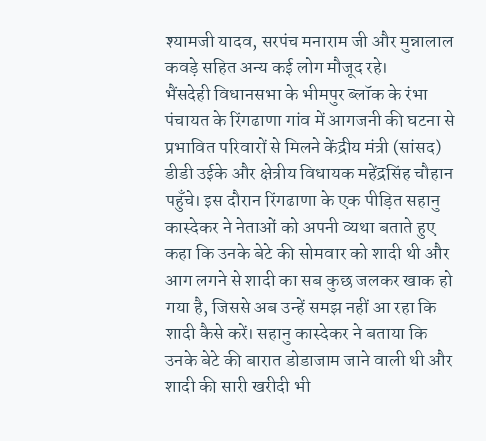श्यामजी यादव, सरपंच मनाराम जी और मुन्नालाल कवड़े सहित अन्य कई लोग मौजूद रहे।
भैंसदेही विधानसभा के भीमपुर ब्लॉक के रंभा पंचायत के रिंगढाणा गांव में आगजनी की घटना से प्रभावित परिवारों से मिलने केंद्रीय मंत्री (सांसद) डीडी उईके और क्षेत्रीय विधायक महेंद्रसिंह चौहान पहुँचे। इस दौरान रिंगढाणा के एक पीड़ित सहानु कास्देकर ने नेताओं को अपनी व्यथा बताते हुए कहा कि उनके बेटे की सोमवार को शादी थी और आग लगने से शादी का सब कुछ जलकर खाक हो गया है, जिससे अब उन्हें समझ नहीं आ रहा कि शादी कैसे करें। सहानु कास्देकर ने बताया कि उनके बेटे की बारात डोडाजाम जाने वाली थी और शादी की सारी खरीदी भी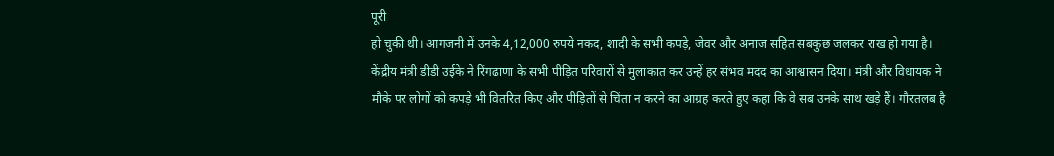पूरी
हो चुकी थी। आगजनी में उनके 4,12,000 रुपये नकद, शादी के सभी कपड़े, जेवर और अनाज सहित सबकुछ जलकर राख हो गया है। केंद्रीय मंत्री डीडी उईके ने रिंगढाणा के सभी पीड़ित परिवारों से मुलाकात कर उन्हें हर संभव मदद का आश्वासन दिया। मंत्री और विधायक ने मौके पर लोगों को कपड़े भी वितरित किए और पीड़ितों से चिंता न करने का आग्रह करते हुए कहा कि वे सब उनके साथ खड़े हैं। गौरतलब है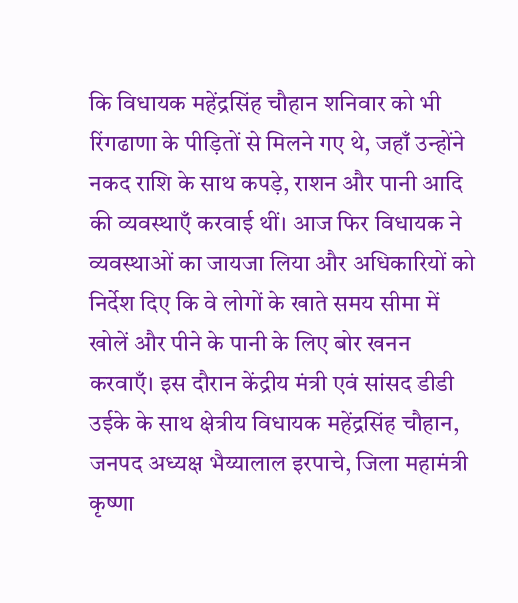कि विधायक महेंद्रसिंह चौहान शनिवार को भी रिंगढाणा के पीड़ितों से मिलने गए थे, जहाँ उन्होंने नकद राशि के साथ कपड़े, राशन और पानी आदि
की व्यवस्थाएँ करवाई थीं। आज फिर विधायक ने व्यवस्थाओं का जायजा लिया और अधिकारियों को निर्देश दिए कि वे लोगों के खाते समय सीमा में खोलें और पीने के पानी के लिए बोर खनन करवाएँ। इस दौरान केंद्रीय मंत्री एवं सांसद डीडी उईके के साथ क्षेत्रीय विधायक महेंद्रसिंह चौहान, जनपद अध्यक्ष भैय्यालाल इरपाचे, जिला महामंत्री कृष्णा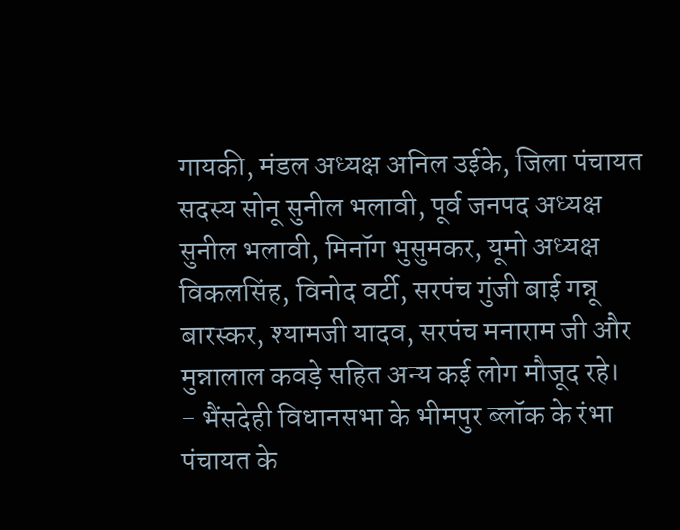गायकी, मंडल अध्यक्ष अनिल उईके, जिला पंचायत सदस्य सोनू सुनील भलावी, पूर्व जनपद अध्यक्ष सुनील भलावी, मिनॉग भुसुमकर, यूमो अध्यक्ष विकलसिंह, विनोद वर्टी, सरपंच गुंजी बाई गन्नू बारस्कर, श्यामजी यादव, सरपंच मनाराम जी और मुन्नालाल कवड़े सहित अन्य कई लोग मौजूद रहे।
- भैंसदेही विधानसभा के भीमपुर ब्लॉक के रंभा पंचायत के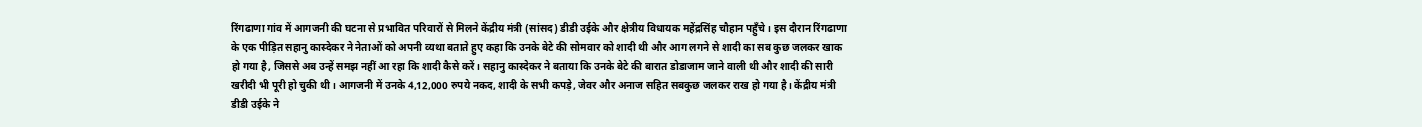रिंगढाणा गांव में आगजनी की घटना से प्रभावित परिवारों से मिलने केंद्रीय मंत्री (सांसद) डीडी उईके और क्षेत्रीय विधायक महेंद्रसिंह चौहान पहुँचे। इस दौरान रिंगढाणा के एक पीड़ित सहानु कास्देकर ने नेताओं को अपनी व्यथा बताते हुए कहा कि उनके बेटे की सोमवार को शादी थी और आग लगने से शादी का सब कुछ जलकर खाक हो गया है, जिससे अब उन्हें समझ नहीं आ रहा कि शादी कैसे करें। सहानु कास्देकर ने बताया कि उनके बेटे की बारात डोडाजाम जाने वाली थी और शादी की सारी खरीदी भी पूरी हो चुकी थी। आगजनी में उनके 4,12,000 रुपये नकद, शादी के सभी कपड़े, जेवर और अनाज सहित सबकुछ जलकर राख हो गया है। केंद्रीय मंत्री डीडी उईके ने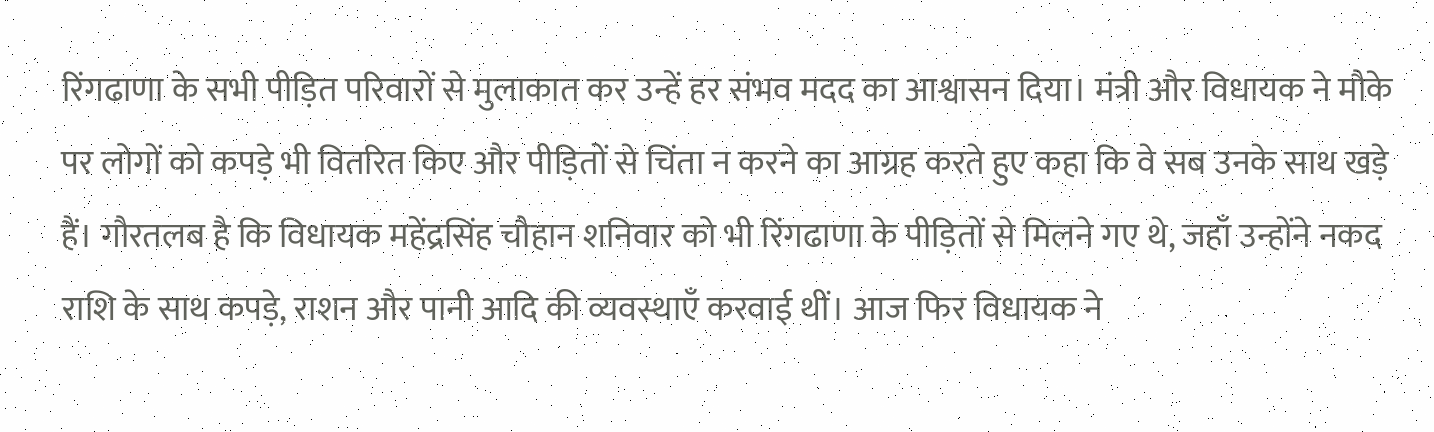रिंगढाणा के सभी पीड़ित परिवारों से मुलाकात कर उन्हें हर संभव मदद का आश्वासन दिया। मंत्री और विधायक ने मौके पर लोगों को कपड़े भी वितरित किए और पीड़ितों से चिंता न करने का आग्रह करते हुए कहा कि वे सब उनके साथ खड़े हैं। गौरतलब है कि विधायक महेंद्रसिंह चौहान शनिवार को भी रिंगढाणा के पीड़ितों से मिलने गए थे, जहाँ उन्होंने नकद राशि के साथ कपड़े, राशन और पानी आदि की व्यवस्थाएँ करवाई थीं। आज फिर विधायक ने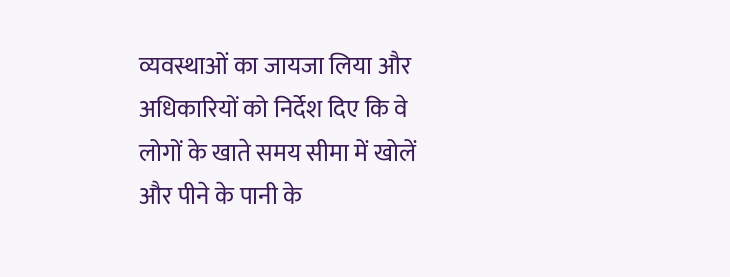व्यवस्थाओं का जायजा लिया और अधिकारियों को निर्देश दिए कि वे लोगों के खाते समय सीमा में खोलें और पीने के पानी के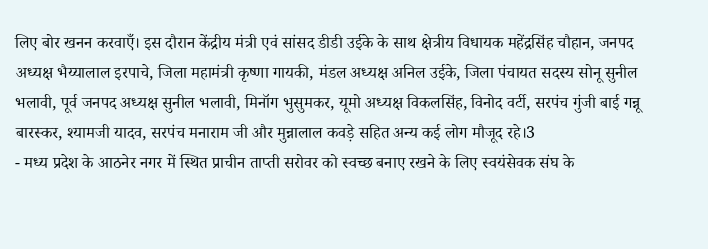लिए बोर खनन करवाएँ। इस दौरान केंद्रीय मंत्री एवं सांसद डीडी उईके के साथ क्षेत्रीय विधायक महेंद्रसिंह चौहान, जनपद अध्यक्ष भैय्यालाल इरपाचे, जिला महामंत्री कृष्णा गायकी, मंडल अध्यक्ष अनिल उईके, जिला पंचायत सदस्य सोनू सुनील भलावी, पूर्व जनपद अध्यक्ष सुनील भलावी, मिनॉग भुसुमकर, यूमो अध्यक्ष विकलसिंह, विनोद वर्टी, सरपंच गुंजी बाई गन्नू बारस्कर, श्यामजी यादव, सरपंच मनाराम जी और मुन्नालाल कवड़े सहित अन्य कई लोग मौजूद रहे।3
- मध्य प्रदेश के आठनेर नगर में स्थित प्राचीन ताप्ती सरोवर को स्वच्छ बनाए रखने के लिए स्वयंसेवक संघ के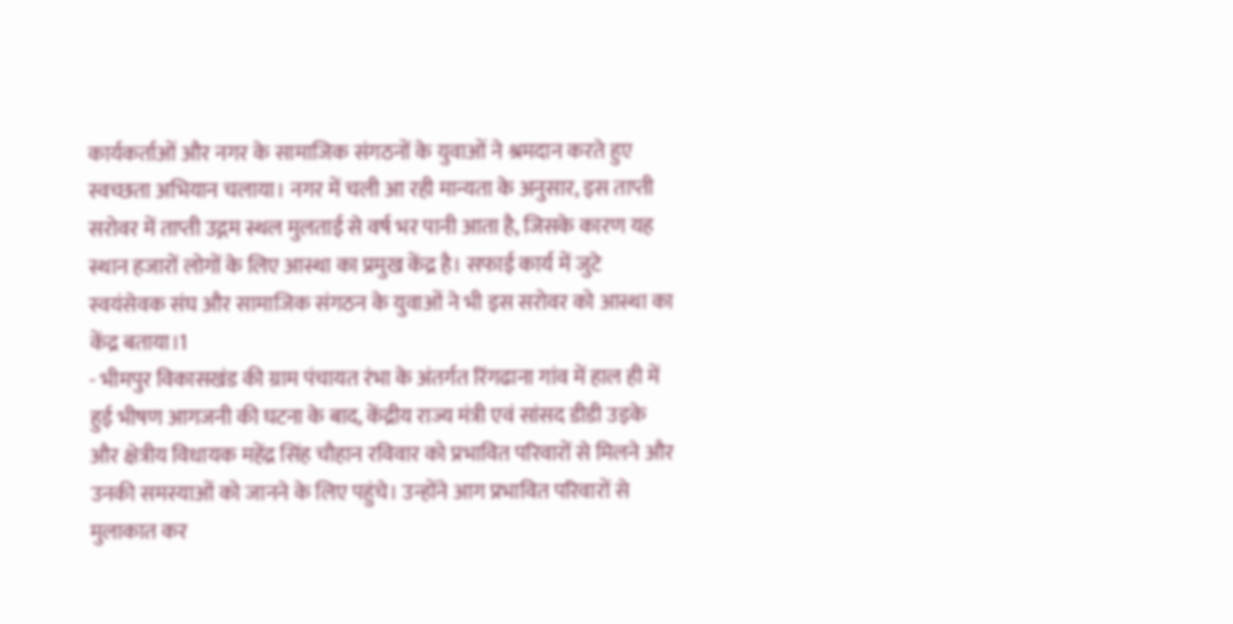कार्यकर्ताओं और नगर के सामाजिक संगठनों के युवाओं ने श्रमदान करते हुए स्वच्छता अभियान चलाया। नगर में चली आ रही मान्यता के अनुसार, इस ताप्ती सरोवर में ताप्ती उद्गम स्थल मुलताई से वर्ष भर पानी आता है, जिसके कारण यह स्थान हजारों लोगों के लिए आस्था का प्रमुख केंद्र है। सफाई कार्य में जुटे स्वयंसेवक संघ और सामाजिक संगठन के युवाओं ने भी इस सरोवर को आस्था का केंद्र बताया।1
- भीमपुर विकासखंड की ग्राम पंचायत रंभा के अंतर्गत रिंगढाना गांव में हाल ही में हुई भीषण आगजनी की घटना के बाद, केंद्रीय राज्य मंत्री एवं सांसद डीडी उइके और क्षेत्रीय विधायक महेंद्र सिंह चौहान रविवार को प्रभावित परिवारों से मिलने और उनकी समस्याओं को जानने के लिए पहुंचे। उन्होंने आग प्रभावित परिवारों से मुलाकात कर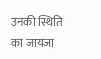उनकी स्थिति का जायजा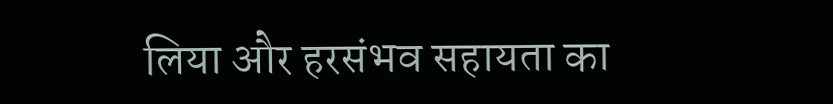लिया और हरसंभव सहायता का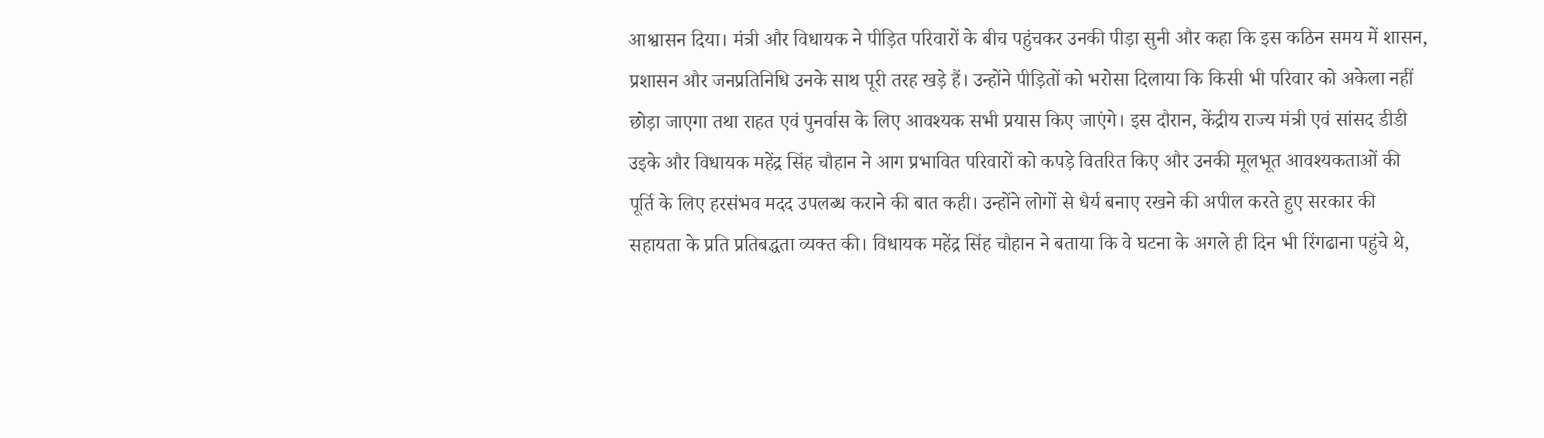आश्वासन दिया। मंत्री और विधायक ने पीड़ित परिवारों के बीच पहुंचकर उनकी पीड़ा सुनी और कहा कि इस कठिन समय में शासन, प्रशासन और जनप्रतिनिधि उनके साथ पूरी तरह खड़े हैं। उन्होंने पीड़ितों को भरोसा दिलाया कि किसी भी परिवार को अकेला नहीं छोड़ा जाएगा तथा राहत एवं पुनर्वास के लिए आवश्यक सभी प्रयास किए जाएंगे। इस दौरान, केंद्रीय राज्य मंत्री एवं सांसद डीडी उइके और विधायक महेंद्र सिंह चौहान ने आग प्रभावित परिवारों को कपड़े वितरित किए और उनकी मूलभूत आवश्यकताओं की पूर्ति के लिए हरसंभव मदद उपलब्ध कराने की बात कही। उन्होंने लोगों से धैर्य बनाए रखने की अपील करते हुए सरकार की सहायता के प्रति प्रतिबद्धता व्यक्त की। विधायक महेंद्र सिंह चौहान ने बताया कि वे घटना के अगले ही दिन भी रिंगढाना पहुंचे थे,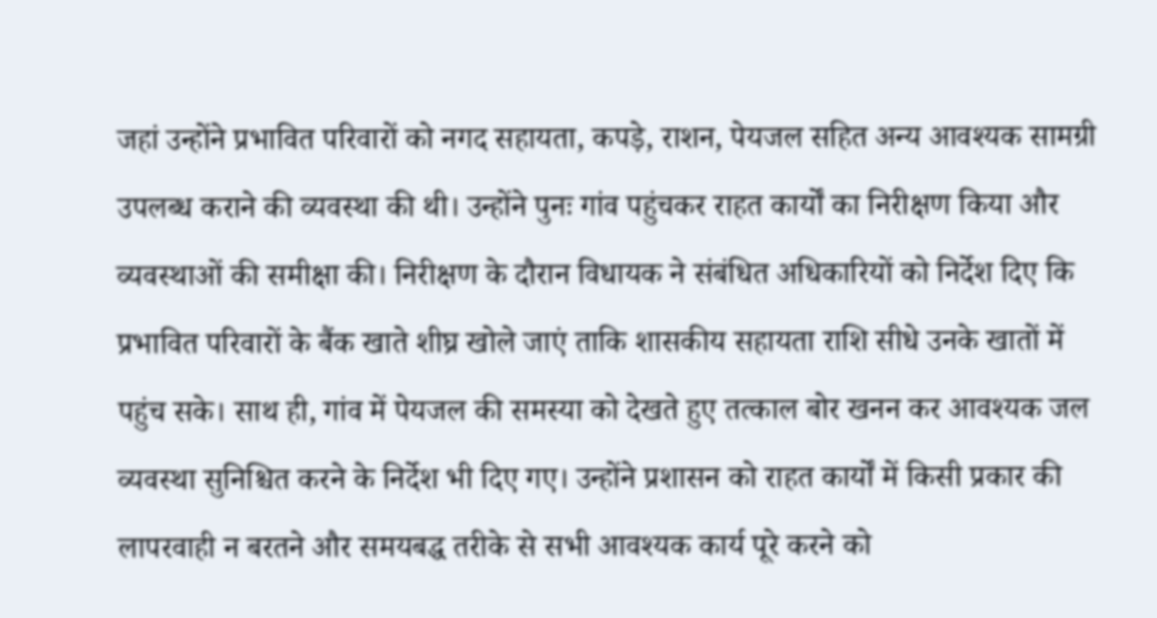जहां उन्होंने प्रभावित परिवारों को नगद सहायता, कपड़े, राशन, पेयजल सहित अन्य आवश्यक सामग्री उपलब्ध कराने की व्यवस्था की थी। उन्होंने पुनः गांव पहुंचकर राहत कार्यों का निरीक्षण किया और व्यवस्थाओं की समीक्षा की। निरीक्षण के दौरान विधायक ने संबंधित अधिकारियों को निर्देश दिए कि प्रभावित परिवारों के बैंक खाते शीघ्र खोले जाएं ताकि शासकीय सहायता राशि सीधे उनके खातों में पहुंच सके। साथ ही, गांव में पेयजल की समस्या को देखते हुए तत्काल बोर खनन कर आवश्यक जल व्यवस्था सुनिश्चित करने के निर्देश भी दिए गए। उन्होंने प्रशासन को राहत कार्यों में किसी प्रकार की लापरवाही न बरतने और समयबद्ध तरीके से सभी आवश्यक कार्य पूरे करने को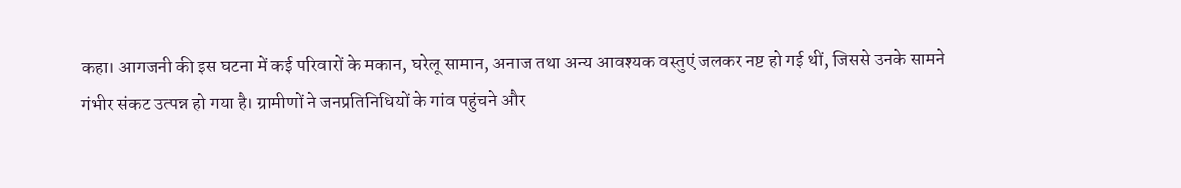कहा। आगजनी की इस घटना में कई परिवारों के मकान, घरेलू सामान, अनाज तथा अन्य आवश्यक वस्तुएं जलकर नष्ट हो गई थीं, जिससे उनके सामने गंभीर संकट उत्पन्न हो गया है। ग्रामीणों ने जनप्रतिनिधियों के गांव पहुंचने और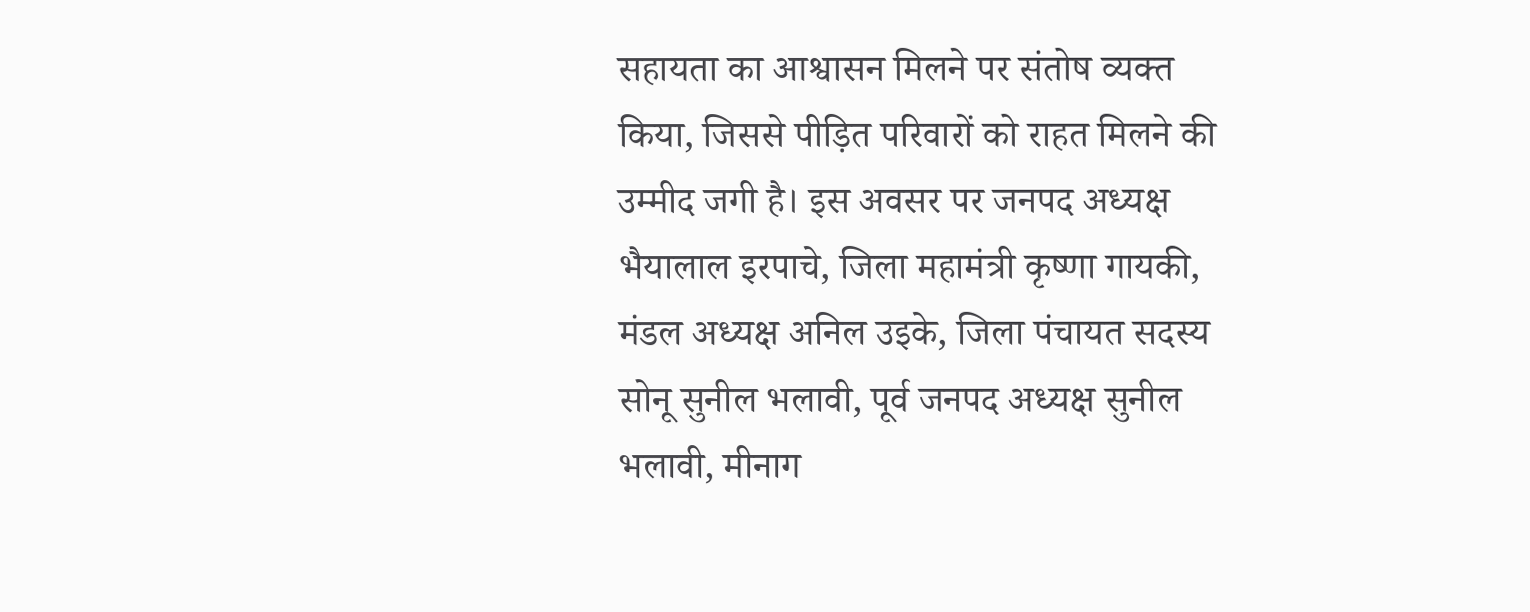सहायता का आश्वासन मिलने पर संतोष व्यक्त किया, जिससे पीड़ित परिवारों को राहत मिलने की उम्मीद जगी है। इस अवसर पर जनपद अध्यक्ष भैयालाल इरपाचे, जिला महामंत्री कृष्णा गायकी, मंडल अध्यक्ष अनिल उइके, जिला पंचायत सदस्य सोनू सुनील भलावी, पूर्व जनपद अध्यक्ष सुनील भलावी, मीनाग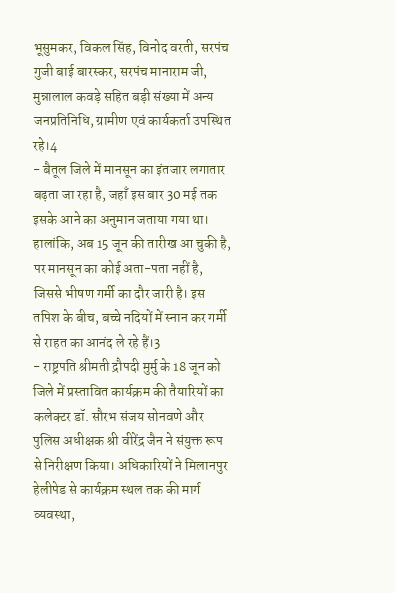भूसुमकर, विकल सिंह, विनोद वरती, सरपंच गुजी बाई बारस्कर, सरपंच मानाराम जी, मुन्नालाल कवड़े सहित बड़ी संख्या में अन्य जनप्रतिनिधि, ग्रामीण एवं कार्यकर्ता उपस्थित रहे।4
- बैतूल जिले में मानसून का इंतजार लगातार बढ़ता जा रहा है, जहाँ इस बार 30 मई तक इसके आने का अनुमान जताया गया था। हालांकि, अब 15 जून की तारीख आ चुकी है, पर मानसून का कोई अता-पता नहीं है, जिससे भीषण गर्मी का दौर जारी है। इस तपिश के बीच, बच्चे नदियों में स्नान कर गर्मी से राहत का आनंद ले रहे हैं।3
- राष्ट्रपति श्रीमती द्रौपदी मुर्मु के 18 जून को जिले में प्रस्तावित कार्यक्रम की तैयारियों का कलेक्टर डॉ. सौरभ संजय सोनवणे और पुलिस अधीक्षक श्री वीरेंद्र जैन ने संयुक्त रूप से निरीक्षण किया। अधिकारियों ने मिलानपुर हेलीपेड से कार्यक्रम स्थल तक की मार्ग व्यवस्था,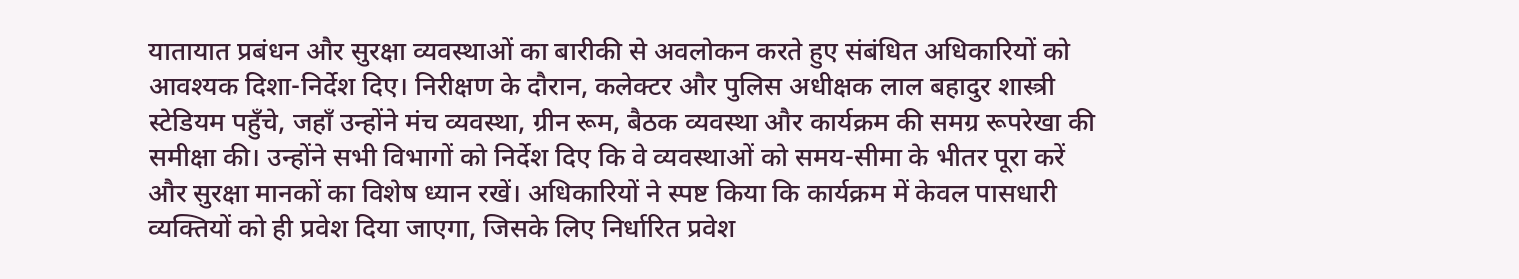यातायात प्रबंधन और सुरक्षा व्यवस्थाओं का बारीकी से अवलोकन करते हुए संबंधित अधिकारियों को आवश्यक दिशा-निर्देश दिए। निरीक्षण के दौरान, कलेक्टर और पुलिस अधीक्षक लाल बहादुर शास्त्री स्टेडियम पहुँचे, जहाँ उन्होंने मंच व्यवस्था, ग्रीन रूम, बैठक व्यवस्था और कार्यक्रम की समग्र रूपरेखा की समीक्षा की। उन्होंने सभी विभागों को निर्देश दिए कि वे व्यवस्थाओं को समय-सीमा के भीतर पूरा करें और सुरक्षा मानकों का विशेष ध्यान रखें। अधिकारियों ने स्पष्ट किया कि कार्यक्रम में केवल पासधारी व्यक्तियों को ही प्रवेश दिया जाएगा, जिसके लिए निर्धारित प्रवेश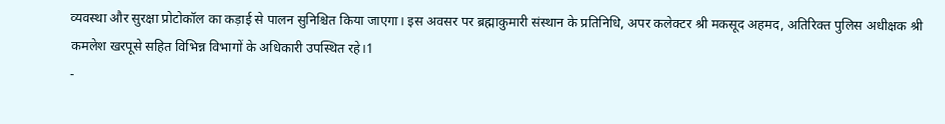व्यवस्था और सुरक्षा प्रोटोकॉल का कड़ाई से पालन सुनिश्चित किया जाएगा। इस अवसर पर ब्रह्माकुमारी संस्थान के प्रतिनिधि, अपर कलेक्टर श्री मकसूद अहमद, अतिरिक्त पुलिस अधीक्षक श्री कमलेश खरपूसे सहित विभिन्न विभागों के अधिकारी उपस्थित रहे।1
-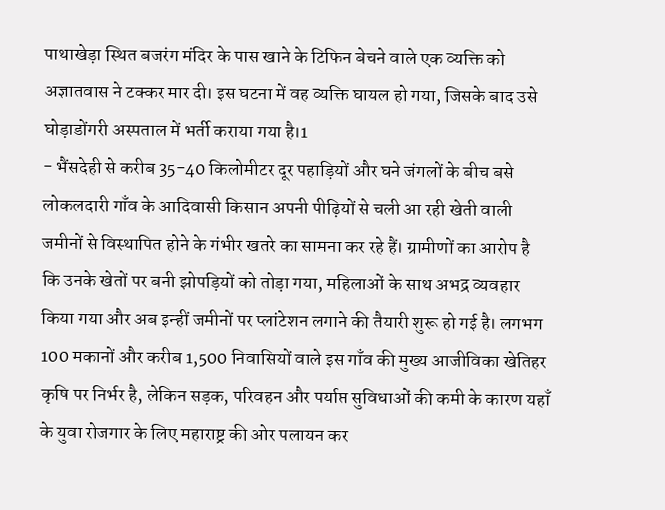पाथाखेड़ा स्थित बजरंग मंदिर के पास खाने के टिफिन बेचने वाले एक व्यक्ति को अज्ञातवास ने टक्कर मार दी। इस घटना में वह व्यक्ति घायल हो गया, जिसके बाद उसे घोड़ाडोंगरी अस्पताल में भर्ती कराया गया है।1
- भैंसदेही से करीब 35-40 किलोमीटर दूर पहाड़ियों और घने जंगलों के बीच बसे लोकलदारी गाँव के आदिवासी किसान अपनी पीढ़ियों से चली आ रही खेती वाली जमीनों से विस्थापित होने के गंभीर खतरे का सामना कर रहे हैं। ग्रामीणों का आरोप है कि उनके खेतों पर बनी झोपड़ियों को तोड़ा गया, महिलाओं के साथ अभद्र व्यवहार किया गया और अब इन्हीं जमीनों पर प्लांटेशन लगाने की तैयारी शुरू हो गई है। लगभग 100 मकानों और करीब 1,500 निवासियों वाले इस गाँव की मुख्य आजीविका खेतिहर कृषि पर निर्भर है, लेकिन सड़क, परिवहन और पर्याप्त सुविधाओं की कमी के कारण यहाँ के युवा रोजगार के लिए महाराष्ट्र की ओर पलायन कर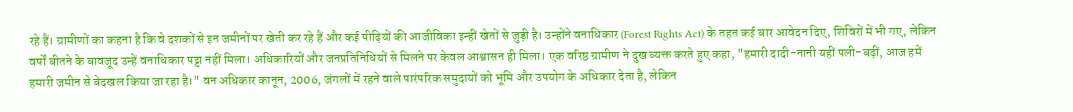रहे हैं। ग्रामीणों का कहना है कि वे दशकों से इन जमीनों पर खेती कर रहे हैं और कई पीढ़ियों की आजीविका इन्हीं खेतों से जुड़ी है। उन्होंने वनाधिकार (Forest Rights Act) के तहत कई बार आवेदन दिए, शिविरों में भी गए, लेकिन वर्षों बीतने के बावजूद उन्हें वनाधिकार पट्टा नहीं मिला। अधिकारियों और जनप्रतिनिधियों से मिलने पर केवल आश्वासन ही मिला। एक वरिष्ठ ग्रामीण ने दुख व्यक्त करते हुए कहा, "हमारी दादी-नानी यहीं पली-बढ़ीं, आज हमें हमारी जमीन से बेदखल किया जा रहा है।" वन अधिकार कानून, 2006, जंगलों में रहने वाले पारंपरिक समुदायों को भूमि और उपयोग के अधिकार देता है, लेकिन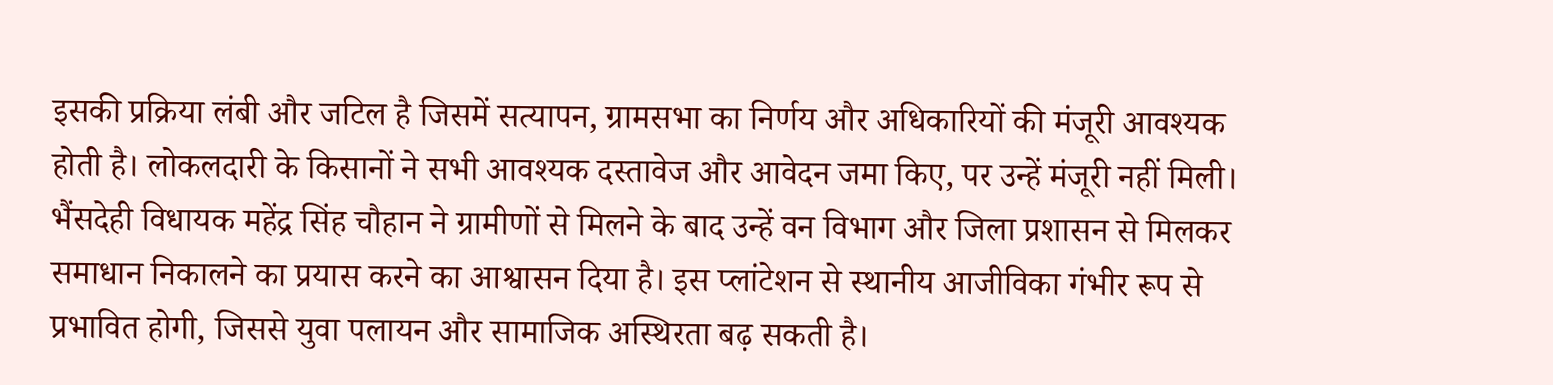इसकी प्रक्रिया लंबी और जटिल है जिसमें सत्यापन, ग्रामसभा का निर्णय और अधिकारियों की मंजूरी आवश्यक होती है। लोकलदारी के किसानों ने सभी आवश्यक दस्तावेज और आवेदन जमा किए, पर उन्हें मंजूरी नहीं मिली। भैंसदेही विधायक महेंद्र सिंह चौहान ने ग्रामीणों से मिलने के बाद उन्हें वन विभाग और जिला प्रशासन से मिलकर समाधान निकालने का प्रयास करने का आश्वासन दिया है। इस प्लांटेशन से स्थानीय आजीविका गंभीर रूप से प्रभावित होगी, जिससे युवा पलायन और सामाजिक अस्थिरता बढ़ सकती है।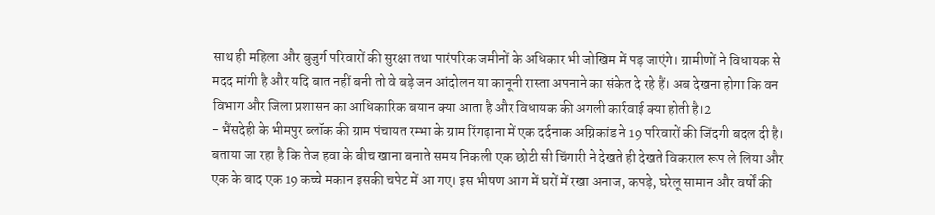साथ ही महिला और बुजुर्ग परिवारों की सुरक्षा तथा पारंपरिक जमीनों के अधिकार भी जोखिम में पड़ जाएंगे। ग्रामीणों ने विधायक से मदद मांगी है और यदि बात नहीं बनी तो वे बड़े जन आंदोलन या कानूनी रास्ता अपनाने का संकेत दे रहे हैं। अब देखना होगा कि वन विभाग और जिला प्रशासन का आधिकारिक बयान क्या आता है और विधायक की अगली कार्रवाई क्या होती है।2
- भैंसदेही के भीमपुर ब्लॉक की ग्राम पंचायत रम्भा के ग्राम रिंगढ़ाना में एक दर्दनाक अग्निकांड ने 19 परिवारों की जिंदगी बदल दी है। बताया जा रहा है कि तेज हवा के बीच खाना बनाते समय निकली एक छोटी सी चिंगारी ने देखते ही देखते विकराल रूप ले लिया और एक के बाद एक 19 कच्चे मकान इसकी चपेट में आ गए। इस भीषण आग में घरों में रखा अनाज, कपड़े, घरेलू सामान और वर्षों की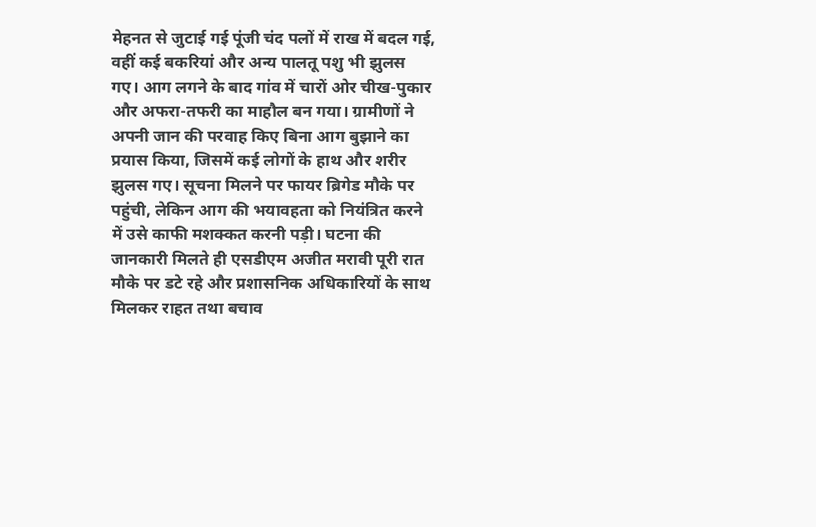मेहनत से जुटाई गई पूंजी चंद पलों में राख में बदल गई, वहीं कई बकरियां और अन्य पालतू पशु भी झुलस गए। आग लगने के बाद गांव में चारों ओर चीख-पुकार और अफरा-तफरी का माहौल बन गया। ग्रामीणों ने अपनी जान की परवाह किए बिना आग बुझाने का प्रयास किया, जिसमें कई लोगों के हाथ और शरीर झुलस गए। सूचना मिलने पर फायर ब्रिगेड मौके पर पहुंची, लेकिन आग की भयावहता को नियंत्रित करने में उसे काफी मशक्कत करनी पड़ी। घटना की जानकारी मिलते ही एसडीएम अजीत मरावी पूरी रात मौके पर डटे रहे और प्रशासनिक अधिकारियों के साथ मिलकर राहत तथा बचाव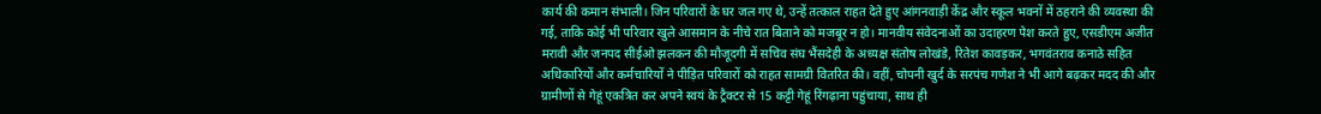कार्य की कमान संभाली। जिन परिवारों के घर जल गए थे, उन्हें तत्काल राहत देते हुए आंगनवाड़ी केंद्र और स्कूल भवनों में ठहराने की व्यवस्था की गई, ताकि कोई भी परिवार खुले आसमान के नीचे रात बिताने को मजबूर न हो। मानवीय संवेदनाओं का उदाहरण पेश करते हुए, एसडीएम अजीत मरावी और जनपद सीईओ झलकन की मौजूदगी में सचिव संघ भैंसदेही के अध्यक्ष संतोष लोखंडे, रितेश कावड़कर, भगवंतराव कनाठे सहित अधिकारियों और कर्मचारियों ने पीड़ित परिवारों को राहत सामग्री वितरित की। वहीं, चोपनी खुर्द के सरपंच गणेश ने भी आगे बढ़कर मदद की और ग्रामीणों से गेहूं एकत्रित कर अपने स्वयं के ट्रैक्टर से 15 कट्टी गेहूं रिंगढ़ाना पहुंचाया, साथ ही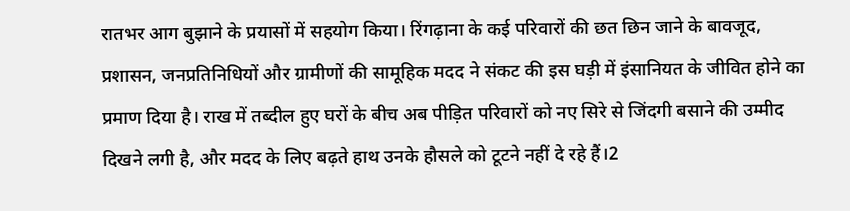रातभर आग बुझाने के प्रयासों में सहयोग किया। रिंगढ़ाना के कई परिवारों की छत छिन जाने के बावजूद, प्रशासन, जनप्रतिनिधियों और ग्रामीणों की सामूहिक मदद ने संकट की इस घड़ी में इंसानियत के जीवित होने का प्रमाण दिया है। राख में तब्दील हुए घरों के बीच अब पीड़ित परिवारों को नए सिरे से जिंदगी बसाने की उम्मीद दिखने लगी है, और मदद के लिए बढ़ते हाथ उनके हौसले को टूटने नहीं दे रहे हैं।2